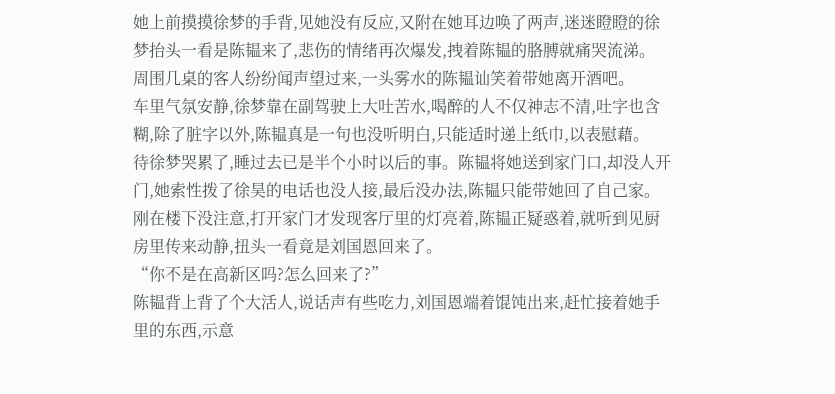她上前摸摸徐梦的手背,见她没有反应,又附在她耳边唤了两声,迷迷瞪瞪的徐梦抬头一看是陈韫来了,悲伤的情绪再次爆发,拽着陈韫的胳膊就痛哭流涕。
周围几桌的客人纷纷闻声望过来,一头雾水的陈韫讪笑着带她离开酒吧。
车里气氛安静,徐梦靠在副驾驶上大吐苦水,喝醉的人不仅神志不清,吐字也含糊,除了脏字以外,陈韫真是一句也没听明白,只能适时递上纸巾,以表慰藉。
待徐梦哭累了,睡过去已是半个小时以后的事。陈韫将她送到家门口,却没人开门,她索性拨了徐昊的电话也没人接,最后没办法,陈韫只能带她回了自己家。
刚在楼下没注意,打开家门才发现客厅里的灯亮着,陈韫正疑惑着,就听到见厨房里传来动静,扭头一看竟是刘国恩回来了。
“你不是在高新区吗?怎么回来了?”
陈韫背上背了个大活人,说话声有些吃力,刘国恩端着馄饨出来,赶忙接着她手里的东西,示意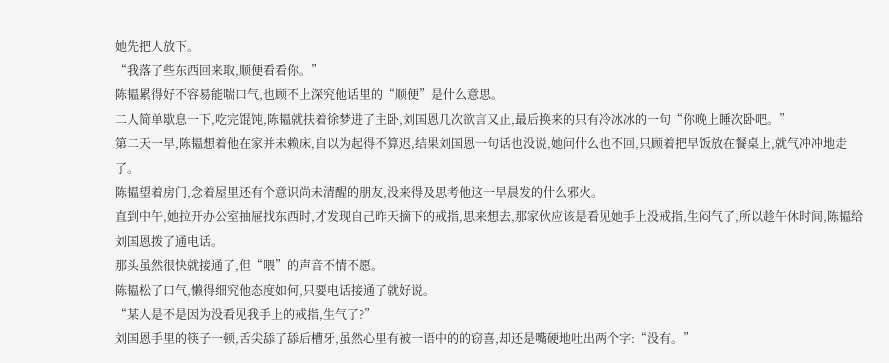她先把人放下。
“我落了些东西回来取,顺便看看你。”
陈韫累得好不容易能喘口气,也顾不上深究他话里的“顺便”是什么意思。
二人简单歇息一下,吃完馄饨,陈韫就扶着徐梦进了主卧,刘国恩几次欲言又止,最后换来的只有冷冰冰的一句“你晚上睡次卧吧。”
第二天一早,陈韫想着他在家并未赖床,自以为起得不算迟,结果刘国恩一句话也没说,她问什么也不回,只顾着把早饭放在餐桌上,就气冲冲地走了。
陈韫望着房门,念着屋里还有个意识尚未清醒的朋友,没来得及思考他这一早晨发的什么邪火。
直到中午,她拉开办公室抽屉找东西时,才发现自己昨天摘下的戒指,思来想去,那家伙应该是看见她手上没戒指,生闷气了,所以趁午休时间,陈韫给刘国恩拨了通电话。
那头虽然很快就接通了,但“喂”的声音不情不愿。
陈韫松了口气,懒得细究他态度如何,只要电话接通了就好说。
“某人是不是因为没看见我手上的戒指,生气了?”
刘国恩手里的筷子一顿,舌尖舔了舔后槽牙,虽然心里有被一语中的的窃喜,却还是嘴硬地吐出两个字:“没有。”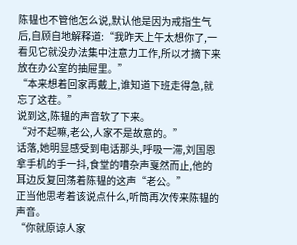陈韫也不管他怎么说,默认他是因为戒指生气后,自顾自地解释道:“我昨天上午太想你了,一看见它就没办法集中注意力工作,所以才摘下来放在办公室的抽屉里。”
“本来想着回家再戴上,谁知道下班走得急,就忘了这茬。”
说到这,陈韫的声音软了下来。
“对不起嘛,老公,人家不是故意的。”
话落,她明显感受到电话那头,呼吸一滞,刘国恩拿手机的手一抖,食堂的嘈杂声戛然而止,他的耳边反复回荡着陈韫的这声“老公。”
正当他思考着该说点什么,听筒再次传来陈韫的声音。
“你就原谅人家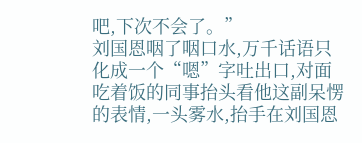吧,下次不会了。”
刘国恩咽了咽口水,万千话语只化成一个“嗯”字吐出口,对面吃着饭的同事抬头看他这副呆愣的表情,一头雾水,抬手在刘国恩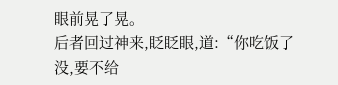眼前晃了晃。
后者回过神来,眨眨眼,道:“你吃饭了没,要不给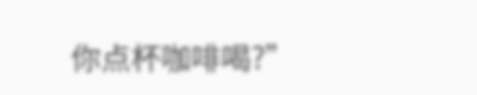你点杯咖啡喝?”